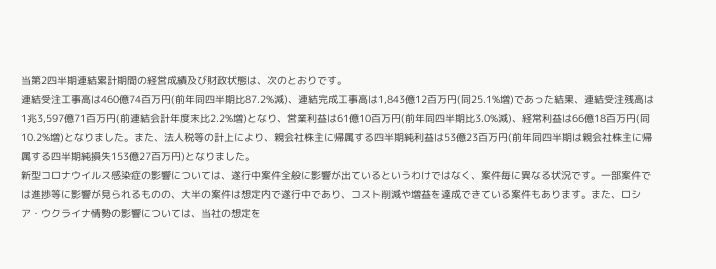当第2四半期連結累計期間の経営成績及び財政状態は、次のとおりです。
連結受注工事高は460億74百万円(前年同四半期比87.2%減)、連結完成工事高は1,843億12百万円(同25.1%増)であった結果、連結受注残高は1兆3,597億71百万円(前連結会計年度末比2.2%増)となり、営業利益は61億10百万円(前年同四半期比3.0%減)、経常利益は66億18百万円(同10.2%増)となりました。また、法人税等の計上により、親会社株主に帰属する四半期純利益は53億23百万円(前年同四半期は親会社株主に帰属する四半期純損失153億27百万円)となりました。
新型コロナウイルス感染症の影響については、遂行中案件全般に影響が出ているというわけではなく、案件毎に異なる状況です。一部案件では進捗等に影響が見られるものの、大半の案件は想定内で遂行中であり、コスト削減や増益を達成できている案件もあります。また、ロシア・ウクライナ情勢の影響については、当社の想定を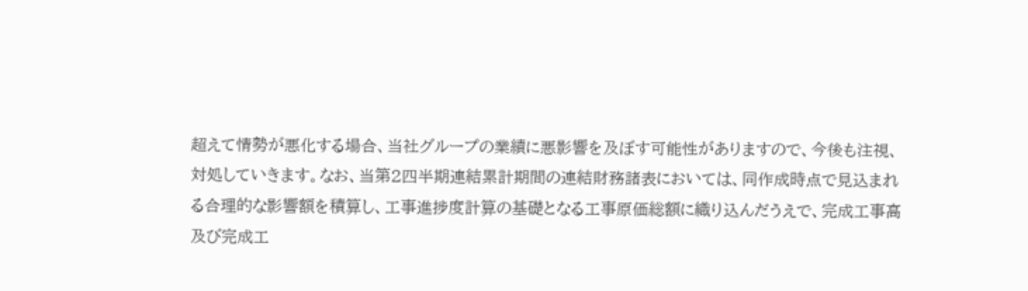超えて情勢が悪化する場合、当社グループの業績に悪影響を及ぼす可能性がありますので、今後も注視、対処していきます。なお、当第2四半期連結累計期間の連結財務諸表においては、同作成時点で見込まれる合理的な影響額を積算し、工事進捗度計算の基礎となる工事原価総額に織り込んだうえで、完成工事高及び完成工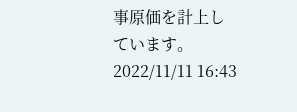事原価を計上しています。
2022/11/11 16:43